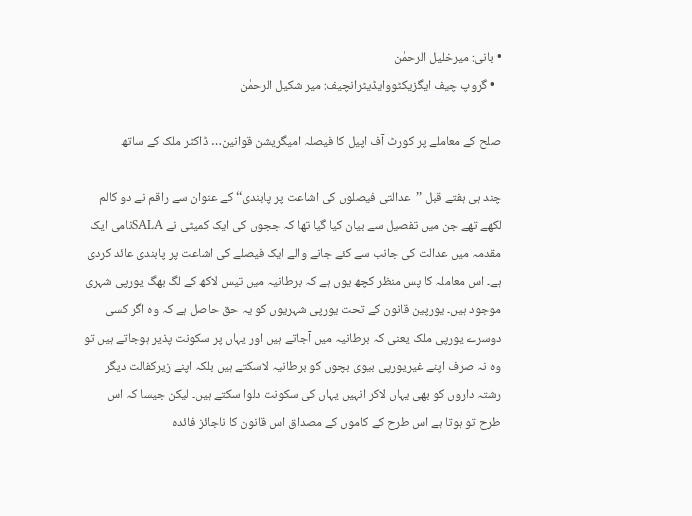• بانی: میرخلیل الرحمٰن
  • گروپ چیف ایگزیکٹووایڈیٹرانچیف: میر شکیل الرحمٰن

صلح کے معاملے پر کورٹ آف اپیل کا فیصلہ امیگریشن قوانین… ڈاکٹر ملک کے ساتھ

چند ہی ہفتے قبل ’’عدالتی فیصلوں کی اشاعت پر پابندی‘‘ کے عنوان سے راقم نے دو کالم لکھے تھے جن میں تفصیل سے بیان کیا گیا تھا کہ ججوں کی ایک کمیٹی نے SALAنامی ایک مقدمہ میں عدالت کی جانب سے کئے جانے والے ایک فیصلے کی اشاعت پر پابندی عائد کردی ہے۔ اس معاملہ کا پس منظر کچھ یوں ہے کہ برطانیہ میں تیس لاکھ کے لگ بھگ یورپی شہری موجود ہیں۔ یورپین قانون کے تحت یورپی شہریوں کو یہ حق حاصل ہے کہ وہ اگر کسی دوسرے یورپی ملک یعنی کہ برطانیہ میں آجاتے ہیں اور یہاں پر سکونت پذیر ہوجاتے ہیں تو وہ نہ صرف اپنے غیریورپی بیوی بچوں کو برطانیہ لاسکتے ہیں بلکہ اپنے زیرکفالت دیگر رشتہ داروں کو بھی یہاں لاکر انہیں یہاں کی سکونت دلوا سکتے ہیں۔ لیکن جیسا کہ اس طرح تو ہوتا ہے اس طرح کے کاموں کے مصداق اس قانون کا ناجائز فائدہ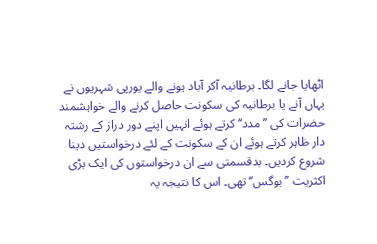اٹھایا جانے لگا۔ برطانیہ آکر آباد ہونے والے یورپی شہریوں نے یہاں آنے یا برطانیہ کی سکونت حاصل کرنے والے خواہشمند حضرات کی ’’مدد‘‘ کرتے ہوئے انہیں اپنے دور دراز کے رشتہ دار ظاہر کرتے ہوئے ان کے سکونت کے لئے درخواستیں دینا شروع کردیں۔ بدقسمتی سے ان درخواستوں کی ایک بڑی اکثریت ’’بوگس‘‘ تھی۔ اس کا نتیجہ یہ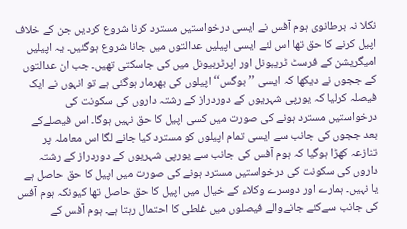نکلا نہ برطانوی ہوم آفس نے ایسی درخواستیں مسترد کرنا شروع کردیں جن کے خلاف اپیل کرنے کا حق تھا اس لئے ایسی اپیلیں عدالتوں میں جانا شروع ہوگئیں۔ یہ اپیلیں امیگریشن کے فرسٹ ٹریبونل اور اپرٹربیونل میں کی جاسکتی تھیں۔ جب ان عدالتوں کے ججوں نے دیکھا کہ ایسی ’’بوگس‘‘ اپیلوں کی بھرمار ہوگئی ہے تو انہوں نے ایک فیصلہ کرلیا کہ یورپی شہریوں کے دوردراز کے رشتہ داروں کی سکونت کی درخواستیں مسترد ہونے کی صورت میں کسی اپیل کا حق نہیں ہوگا۔ اس فیصلےکے بعد ججوں کی جانب سے ایسی تمام اپیلوں کو مسترد کیا جانے لگا اس معاملہ پر تنازعہ کھڑا ہوگیا کہ ہوم آفس کی جانب سے یورپی شہریوں کے دوردراز کے رشتہ داروں کی سکونت کی درخواستیں مسترد ہونے کی صورت میں اپیل کا حق حاصل ہے یا نہیں۔ ہمارے اور دوسرے وکلاء کے خیال میں اپیل کا حق حاصل تھا کیونکہ ہوم آفس کی جانب سےکئے جانےوالے فیصلوں میں غلطی کا احتمال رہتا ہے۔ ہوم آفس کے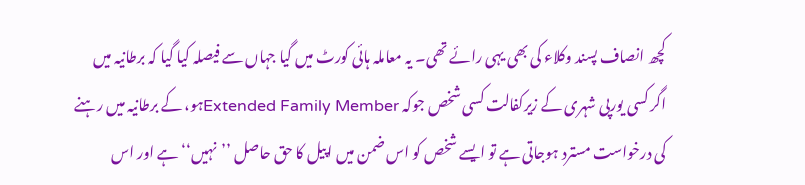کچھ انصاف پسند وکلاء کی بھی یہی رائے تھی۔ یہ معاملہ ہائی کورٹ میں گیا جہاں سے فیصلہ کیا گیا کہ برطانیہ میں اگر کسی یورپی شہری کے زیرکفالت کسی شخص جوکہ Extended Family Memberہو، کے برطانیہ میں رہنے کی درخواست مسترد ہوجاتی ہے تو ایسے شخص کو اس ضمن میں اپیل کا حق حاصل ’’نہیں‘‘ ہے اور اس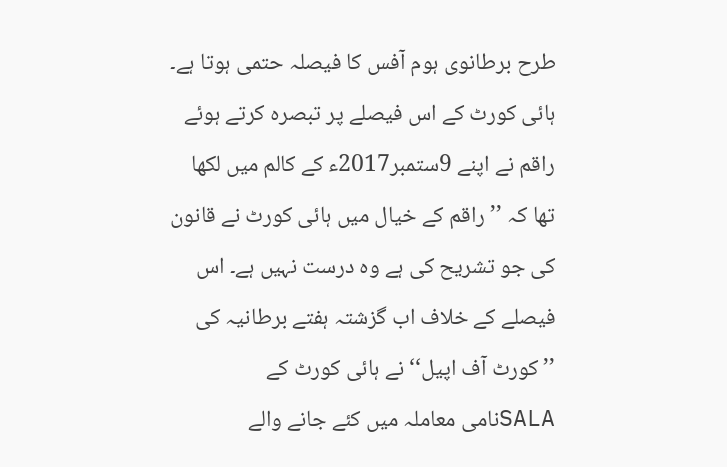طرح برطانوی ہوم آفس کا فیصلہ حتمی ہوتا ہے۔ ہائی کورٹ کے اس فیصلے پر تبصرہ کرتے ہوئے راقم نے اپنے 9ستمبر2017ء کے کالم میں لکھا تھا کہ ’’راقم کے خیال میں ہائی کورٹ نے قانون کی جو تشریح کی ہے وہ درست نہیں ہے۔ اس فیصلے کے خلاف اب گزشتہ ہفتے برطانیہ کی ’’کورٹ آف اپیل‘‘ نے ہائی کورٹ کے SALAنامی معاملہ میں کئے جانے والے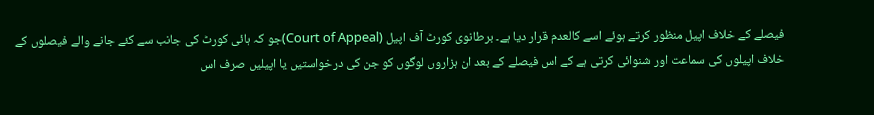فیصلے کے خلاف اپیل منظور کرتے ہوئے اسے کالعدم قرار دیا ہے۔ برطانوی کورٹ آف اپیل (Court of Appeal)جو کہ ہائی کورٹ کی جانب سے کئے جانے والے فیصلوں کے خلاف اپیلوں کی سماعت اور شنوائی کرتی ہے کے اس فیصلے کے بعد ان ہزاروں لوگوں کو جن کی درخواستیں یا اپیلیں صرف اس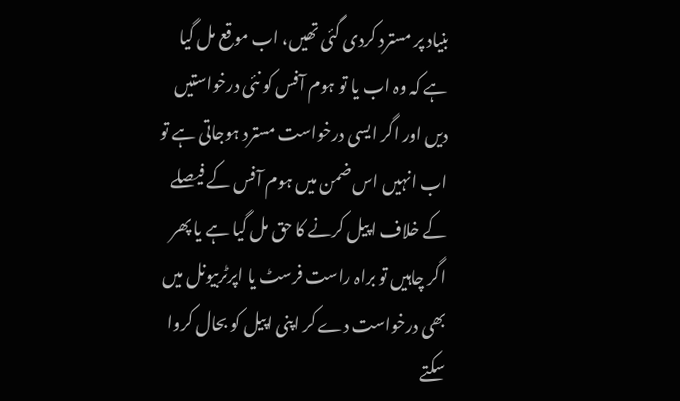بنیاد پر مسترد کردی گئی تھیں، اب موقع مل گیا ہے کہ وہ اب یا تو ہوم آفس کو نئی درخواستیں دیں اور اگر ایسی درخواست مسترد ہوجاتی ہے تو اب انہیں اس ضمن میں ہوم آفس کے فیصلے کے خلاف اپیل کرنے کا حق مل گیا ہے یا پھر اگر چاہیں تو براہ راست فرسٹ یا اپرٹربیونل میں بھی درخواست دے کر اپنی اپیل کو بحال کروا سکتے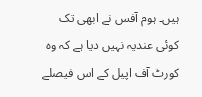ہیں۔ ہوم آفس نے ابھی تک کوئی عندیہ نہیں دیا ہے کہ وہ کورٹ آف اپیل کے اس فیصلے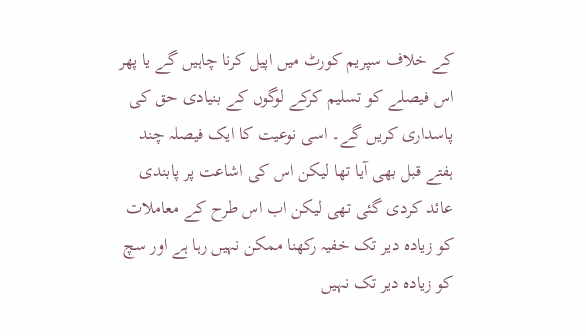کے خلاف سپریم کورٹ میں اپیل کرنا چاہیں گے یا پھر اس فیصلے کو تسلیم کرکے لوگوں کے بنیادی حق کی پاسداری کریں گے۔ اسی نوعیت کا ایک فیصلہ چند ہفتے قبل بھی آیا تھا لیکن اس کی اشاعت پر پابندی عائد کردی گئی تھی لیکن اب اس طرح کے معاملات کو زیادہ دیر تک خفیہ رکھنا ممکن نہیں رہا ہے اور سچ کو زیادہ دیر تک نہیں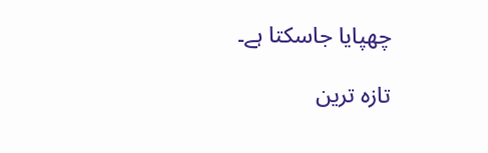چھپایا جاسکتا ہے۔

تازہ ترین